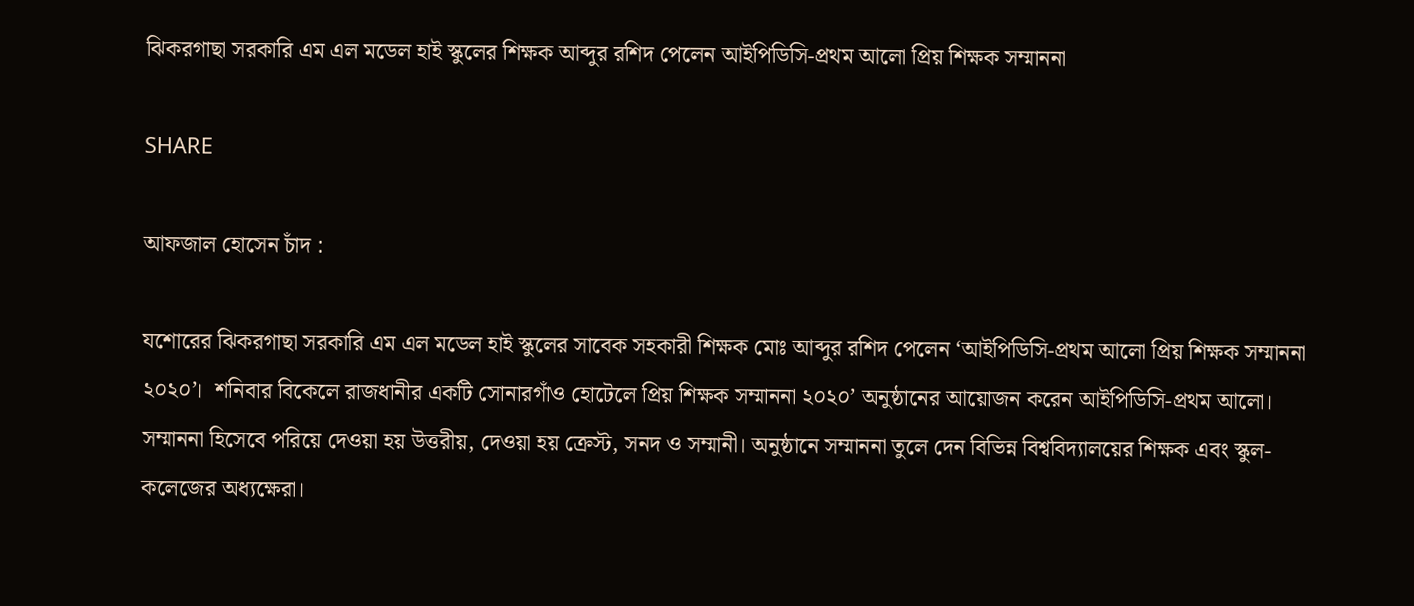ঝিকরগাছা সরকারি এম এল মডেল হাই স্কুলের শিক্ষক আব্দুর রশিদ পেলেন আইপিডিসি-প্রথম আলো প্রিয় শিক্ষক সম্মাননা

SHARE

আফজাল হোসেন চাঁদ :

যশোরের ঝিকরগাছা সরকারি এম এল মডেল হাই স্কুলের সাবেক সহকারী শিক্ষক মোঃ আব্দুর রশিদ পেলেন ‘আইপিডিসি-প্রথম আলো প্রিয় শিক্ষক সম্মাননা ২০২০’।  শনিবার বিকেলে রাজধানীর একটি সোনারগাঁও হোটেলে প্রিয় শিক্ষক সম্মাননা ২০২০’ অনুষ্ঠানের আয়োজন করেন আইপিডিসি-প্রথম আলো। সম্মাননা হিসেবে পরিয়ে দেওয়া হয় উত্তরীয়, দেওয়া হয় ক্রেস্ট, সনদ ও সম্মানী। অনুষ্ঠানে সম্মাননা তুলে দেন বিভিন্ন বিশ্ববিদ্যালয়ের শিক্ষক এবং স্কুল-কলেজের অধ্যক্ষেরা।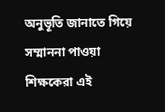অনুভূতি জানাতে গিয়ে সম্মাননা পাওয়া শিক্ষকেরা এই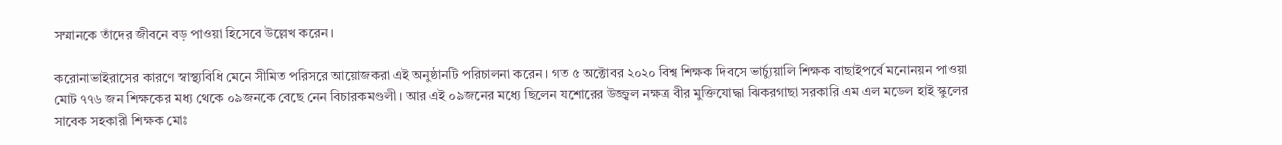সম্মানকে তাঁদের জীবনে বড় পাওয়া হিসেবে উল্লেখ করেন।

করোনাভাইরাসের কারণে স্বাস্থ্যবিধি মেনে সীমিত পরিসরে আয়োজকরা এই অনুষ্ঠানটি পরিচালনা করেন। গত ৫ অক্টোবর ২০২০ বিশ্ব শিক্ষক দিবসে ভার্চ্যুয়ালি শিক্ষক বাছাইপর্বে মনোনয়ন পাওয়া মোট ৭৭৬ জন শিক্ষকের মধ্য থেকে ০৯জনকে বেছে নেন বিচারকমণ্ডলী। আর এই ০৯জনের মধ্যে ছিলেন যশোরের উজ্জ্বল নক্ষত্র বীর মুক্তিযোদ্ধা ঝিকরগাছা সরকারি এম এল মডেল হাই স্কুলের সাবেক সহকারী শিক্ষক মোঃ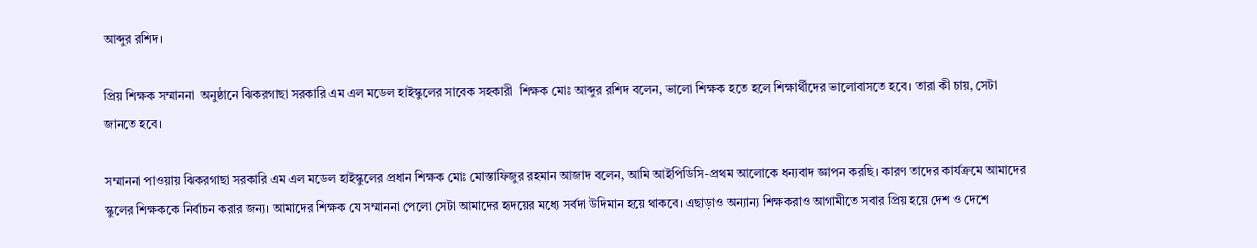আব্দুর রশিদ।

প্রিয় শিক্ষক সম্মাননা  অনুষ্ঠানে ঝিকরগাছা সরকারি এম এল মডেল হাইস্কুলের সাবেক সহকারী  শিক্ষক মোঃ আব্দুর রশিদ বলেন, ভালো শিক্ষক হতে হলে শিক্ষার্থীদের ভালোবাসতে হবে। তারা কী চায়, সেটা জানতে হবে।

সম্মাননা পাওয়ায় ঝিকরগাছা সরকারি এম এল মডেল হাইস্কুলের প্রধান শিক্ষক মোঃ মোস্তাফিজুর রহমান আজাদ বলেন, আমি আইপিডিসি-প্রথম আলোকে ধন্যবাদ জ্ঞাপন করছি। কারণ তাদের কার্যক্রমে আমাদের স্কুলের শিক্ষককে নির্বাচন করার জন্য। আমাদের শিক্ষক যে সম্মাননা পেলো সেটা আমাদের হৃদয়ের মধ্যে সর্বদা উদিমান হয়ে থাকবে। এছাড়াও অন্যান্য শিক্ষকরাও আগামীতে সবার প্রিয় হয়ে দেশ ও দেশে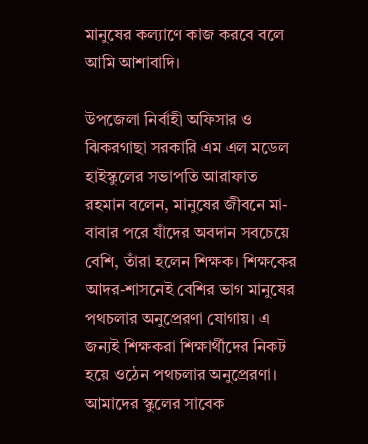মানুষের কল্যাণে কাজ করবে বলে আমি আশাবাদি।

উপজেলা নির্বাহী অফিসার ও ঝিকরগাছা সরকারি এম এল মডেল হাইস্কুলের সভাপতি আরাফাত রহমান বলেন, মানুষের জীবনে মা- বাবার পরে যাঁদের অবদান সবচেয়ে বেশি, তাঁরা হলেন শিক্ষক। শিক্ষকের আদর-শাসনেই বেশির ভাগ মানুষের পথচলার অনুপ্রেরণা যোগায়। এ জন্যই শিক্ষকরা শিক্ষার্থীদের নিকট হয়ে ওঠেন পথচলার অনুপ্রেরণা। আমাদের স্কুলের সাবেক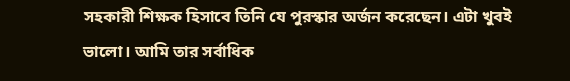সহকারী শিক্ষক হিসাবে তিনি যে পুরস্কার অর্জন করেছেন। এটা খুবই ভালো। আমি তার সর্বাধিক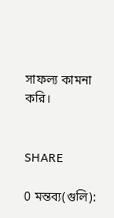সাফল্য কামনা করি।


SHARE

0 মন্তব্য(গুলি):